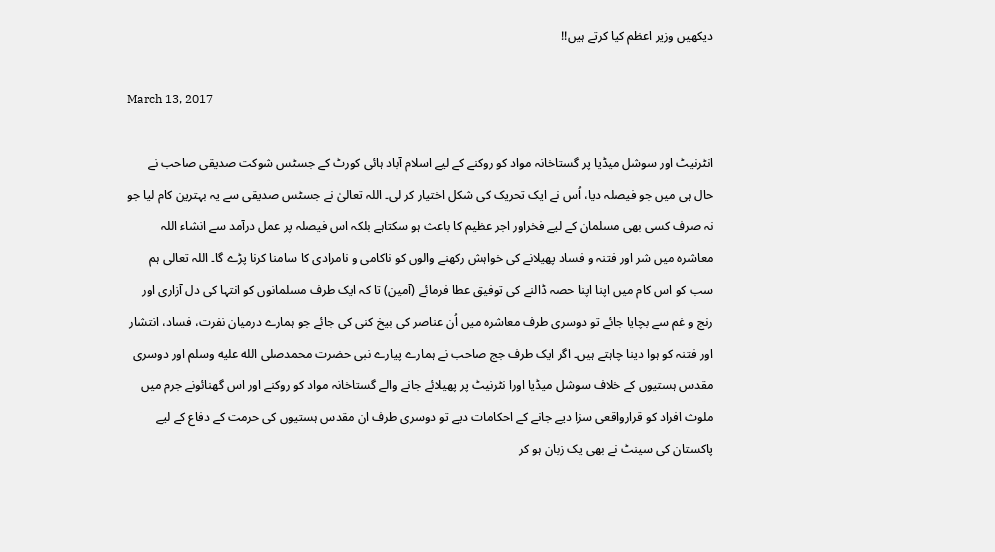دیکھیں وزیر اعظم کیا کرتے ہیں!!

March 13, 2017

انٹرنیٹ اور سوشل میڈیا پر گستاخانہ مواد کو روکنے کے لیے اسلام آباد ہائی کورٹ کے جسٹس شوکت صدیقی صاحب نے حال ہی میں جو فیصلہ دیا، اُس نے ایک تحریک کی شکل اختیار کر لی۔ اللہ تعالیٰ نے جسٹس صدیقی سے یہ بہترین کام لیا جو نہ صرف کسی بھی مسلمان کے لیے فخراور اجر عظیم کا باعث ہو سکتاہے بلکہ اس فیصلہ پر عمل درآمد سے انشاء اللہ معاشرہ میں شر اور فتنہ و فساد پھیلانے کی خواہش رکھنے والوں کو ناکامی و نامرادی کا سامنا کرنا پڑے گا۔ اللہ تعالی ہم سب کو اس کام میں اپنا اپنا حصہ ڈالنے کی توفیق عطا فرمائے (آمین) تا کہ ایک طرف مسلمانوں کو انتہا کی دل آزاری اور رنج و غم سے بچایا جائے تو دوسری طرف معاشرہ میں اُن عناصر کی بیخ کنی کی جائے جو ہمارے درمیان نفرت، فساد، انتشار اور فتنہ کو ہوا دینا چاہتے ہیں۔ اگر ایک طرف جج صاحب نے ہمارے پیارے نبی حضرت محمدصلى الله عليه وسلم اور دوسری مقدس ہستیوں کے خلاف سوشل میڈیا اورا نٹرنیٹ پر پھیلائے جانے والے گستاخانہ مواد کو روکنے اور اس گھنائونے جرم میں ملوث افراد کو قرارواقعی سزا دیے جانے کے احکامات دیے تو دوسری طرف ان مقدس ہستیوں کی حرمت کے دفاع کے لیے پاکستان کی سینٹ نے بھی یک زبان ہو کر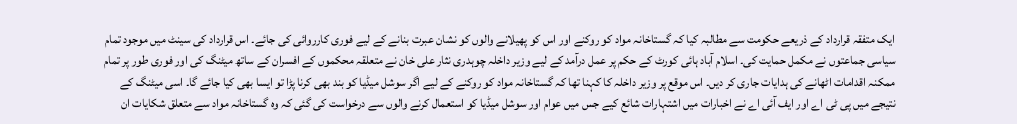ایک متفقہ قرارداد کے ذریعے حکومت سے مطالبہ کیا کہ گستاخانہ مواد کو روکنے اور اس کو پھیلانے والوں کو نشان عبرت بنانے کے لیے فوری کارروائی کی جائے۔ اس قرارداد کی سینٹ میں موجود تمام سیاسی جماعتوں نے مکمل حمایت کی۔ اسلام آباد ہائی کورٹ کے حکم پر عمل درآمد کے لیے وزیر داخلہ چوہدری نثار علی خان نے متعلقہ محکموں کے افسران کے ساتھ میٹنگ کی اور فوری طور پر تمام ممکنہ اقدامات اٹھانے کی ہدایات جاری کر دیں۔ اس موقع پر وزیر داخلہ کا کہنا تھا کہ گستاخانہ مواد کو روکنے کے لیے اگر سوشل میڈیا کو بند بھی کرنا پڑا تو ایسا بھی کیا جائے گا۔ اسی میٹنگ کے نتیجے میں پی ٹی اے اور ایف آئی اے نے اخبارات میں اشتہارات شائع کیے جس میں عوام اور سوشل میڈیا کو استعمال کرنے والوں سے درخواست کی گئی کہ وہ گستاخانہ مواد سے متعلق شکایات ان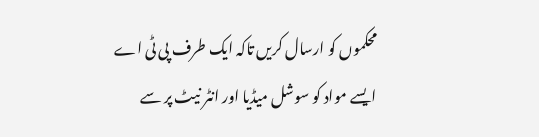محکموں کو ارسال کریں تاکہ ایک طرف پی ٹی اے ایسے مواد کو سوشل میڈیا اور انٹر نیٹ پر سے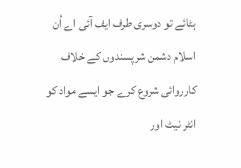ہٹائے تو دوسری طرف ایف آئی اے اُن اسلام دشمن شرپسندوں کے خلاف کارروائی شروع کرے جو ایسے مواد کو انٹر نیٹ اور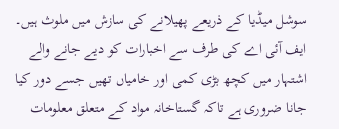سوشل میڈیا کے ذریعے پھیلانے کی سازش میں ملوث ہیں۔ ایف آئی اے کی طرف سے اخبارات کو دیے جانے والے اشتہار میں کچھ بڑی کمی اور خامیاں تھیں جسے دور کیا جانا ضروری ہے تاکہ گستاخانہ مواد کے متعلق معلومات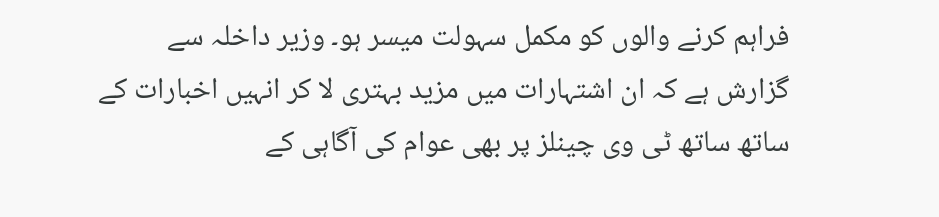فراہم کرنے والوں کو مکمل سہولت میسر ہو۔ وزیر داخلہ سے گزارش ہے کہ ان اشتہارات میں مزید بہتری لا کر انہیں اخبارات کے ساتھ ساتھ ٹی وی چینلز پر بھی عوام کی آگاہی کے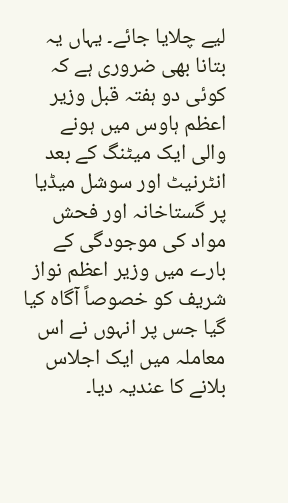لیے چلایا جائے۔ یہاں یہ بتانا بھی ضروری ہے کہ کوئی دو ہفتہ قبل وزیر اعظم ہاوس میں ہونے والی ایک میٹنگ کے بعد انٹرنیٹ اور سوشل میڈیا پر گستاخانہ اور فحش مواد کی موجودگی کے بارے میں وزیر اعظم نواز شریف کو خصوصاً آگاہ کیا گیا جس پر انہوں نے اس معاملہ میں ایک اجلاس بلانے کا عندیہ دیا۔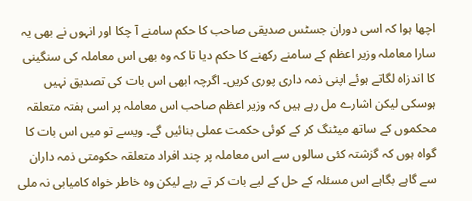اچھا ہوا کہ اسی دوران جسٹس صدیقی صاحب کا حکم سامنے آ چکا اور انہوں نے بھی یہ سارا معاملہ وزیر اعظم کے سامنے رکھنے کا حکم دیا تا کہ وہ بھی اس معاملہ کی سنگینی کا اندزاہ لگاتے ہوئے اپنی ذمہ داری پوری کریں۔ اگرچہ ابھی اس بات کی تصدیق نہیں ہوسکی لیکن اشارے مل رہے ہیں کہ وزیر اعظم صاحب اس معاملہ پر اسی ہفتہ متعلقہ محکموں کے ساتھ میٹنگ کر کے کوئی حکمت عملی بنائیں گے۔ ویسے تو میں اس بات کا گواہ ہوں کہ گزشتہ کئی سالوں سے اس معاملہ پر چند افراد متعلقہ حکومتی ذمہ داران سے گاہے بگاہے اس مسئلہ کے حل کے لیے بات کر تے رہے لیکن وہ خاطر خواہ کامیابی نہ ملی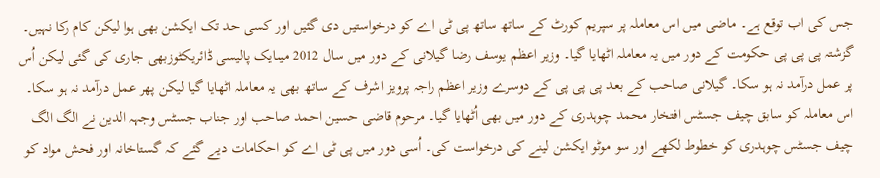جس کی اب توقع ہے۔ ماضی میں اس معاملہ پر سپریم کورٹ کے ساتھ ساتھ پی ٹی اے کو درخواستیں دی گئیں اور کسی حد تک ایکشن بھی ہوا لیکن کام رکا نہیں۔ گزشتہ پی پی پی حکومت کے دور میں یہ معاملہ اٹھایا گیا۔ وزیر اعظم یوسف رضا گیلانی کے دور میں سال 2012 میںایک پالیسی ڈائریکٹوزبھی جاری کی گئی لیکن اُس پر عمل درآمد نہ ہو سکا۔ گیلانی صاحب کے بعد پی پی پی کے دوسرے وزیر اعظم راجہ پرویز اشرف کے ساتھ بھی یہ معاملہ اٹھایا گیا لیکن پھر عمل درآمد نہ ہو سکا۔ اس معاملہ کو سابق چیف جسٹس افتخار محمد چوہدری کے دور میں بھی اُٹھایا گیا۔ مرحوم قاضی حسین احمد صاحب اور جناب جسٹس وجہہ الدین نے الگ الگ چیف جسٹس چوہدری کو خطوط لکھے اور سو موٹو ایکشن لینے کی درخواست کی۔ اُسی دور میں پی ٹی اے کو احکامات دیے گئے کہ گستاخانہ اور فحش مواد کو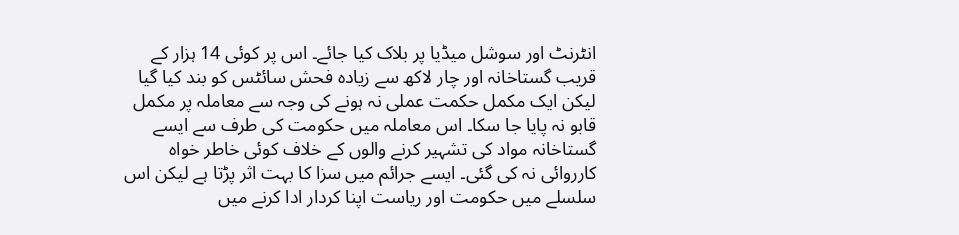انٹرنٹ اور سوشل میڈیا پر بلاک کیا جائے۔ اس پر کوئی 14 ہزار کے قریب گستاخانہ اور چار لاکھ سے زیادہ فحش سائٹس کو بند کیا گیا لیکن ایک مکمل حکمت عملی نہ ہونے کی وجہ سے معاملہ پر مکمل قابو نہ پایا جا سکا۔ اس معاملہ میں حکومت کی طرف سے ایسے گستاخانہ مواد کی تشہیر کرنے والوں کے خلاف کوئی خاطر خواہ کارروائی نہ کی گئی۔ ایسے جرائم میں سزا کا بہت اثر پڑتا ہے لیکن اس سلسلے میں حکومت اور ریاست اپنا کردار ادا کرنے میں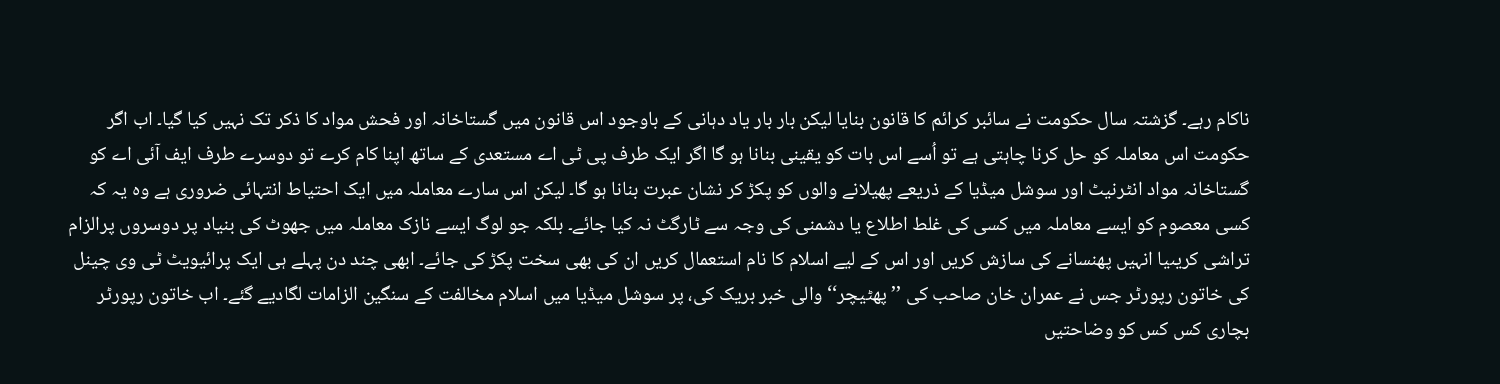ناکام رہے۔ گزشتہ سال حکومت نے سائبر کرائم کا قانون بنایا لیکن بار بار یاد دہانی کے باوجود اس قانون میں گستاخانہ اور فحش مواد کا ذکر تک نہیں کیا گیا۔ اب اگر حکومت اس معاملہ کو حل کرنا چاہتی ہے تو اُسے اس بات کو یقینی بنانا ہو گا اگر ایک طرف پی ٹی اے مستعدی کے ساتھ اپنا کام کرے تو دوسرے طرف ایف آئی اے کو گستاخانہ مواد انٹرنیٹ اور سوشل میڈیا کے ذریعے پھیلانے والوں کو پکڑ کر نشان عبرت بنانا ہو گا۔ لیکن اس سارے معاملہ میں ایک احتیاط انتہائی ضروری ہے وہ یہ کہ کسی معصوم کو ایسے معاملہ میں کسی کی غلط اطلاع یا دشمنی کی وجہ سے ٹارگٹ نہ کیا جائے۔ بلکہ جو لوگ ایسے نازک معاملہ میں جھوٹ کی بنیاد پر دوسروں پرالزام تراشی کریںیا انہیں پھنسانے کی سازش کریں اور اس کے لیے اسلام کا نام استعمال کریں ان کی بھی سخت پکڑ کی جائے۔ ابھی چند دن پہلے ہی ایک پرائیویٹ ٹی وی چینل کی خاتون رپورٹر جس نے عمران خان صاحب کی ’’پھٹیچر‘‘ والی خبر بریک کی، پر سوشل میڈیا میں اسلام مخالفت کے سنگین الزامات لگادیے گئے۔ اب خاتون رپورٹر بچاری کس کس کو وضاحتیں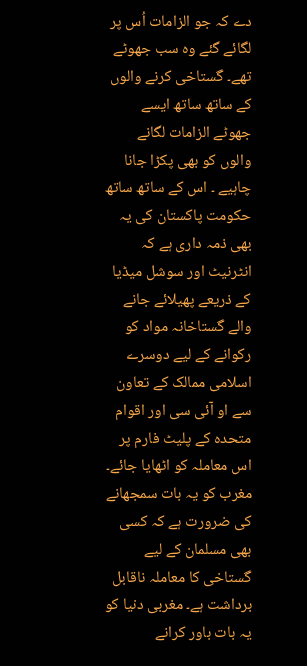دے کہ جو الزامات اُس پر لگائے گئے وہ سب جھوٹے تھے۔ گستاخی کرنے والوں کے ساتھ ساتھ ایسے جھوٹے الزامات لگانے والوں کو بھی پکڑا جانا چاہیے ۔ اس کے ساتھ ساتھ حکومت پاکستان کی یہ بھی ذمہ داری ہے کہ انٹرنیٹ اور سوشل میڈیا کے ذریعے پھیلائے جانے والے گستاخانہ مواد کو رکوانے کے لیے دوسرے اسلامی ممالک کے تعاون سے او آئی سی اور اقوام متحدہ کے پلیٹ فارم پر اس معاملہ کو اٹھایا جائے۔ مغرب کو یہ بات سمجھانے کی ضرورت ہے کہ کسی بھی مسلمان کے لیے گستاخی کا معاملہ ناقابل برداشت ہے۔ مغربی دنیا کو یہ بات باور کرانے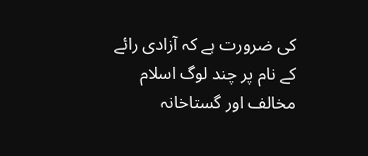کی ضرورت ہے کہ آزادی رائے کے نام پر چند لوگ اسلام مخالف اور گستاخانہ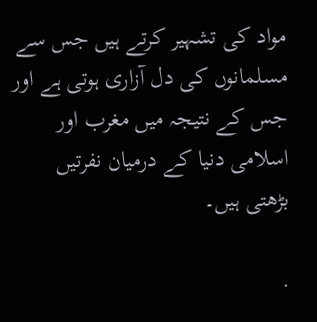مواد کی تشہیر کرتے ہیں جس سے مسلمانوں کی دل آزاری ہوتی ہے اور جس کے نتیجہ میں مغرب اور اسلامی دنیا کے درمیان نفرتیں بڑھتی ہیں۔

.